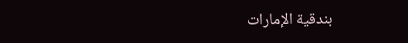بندقية الإمارات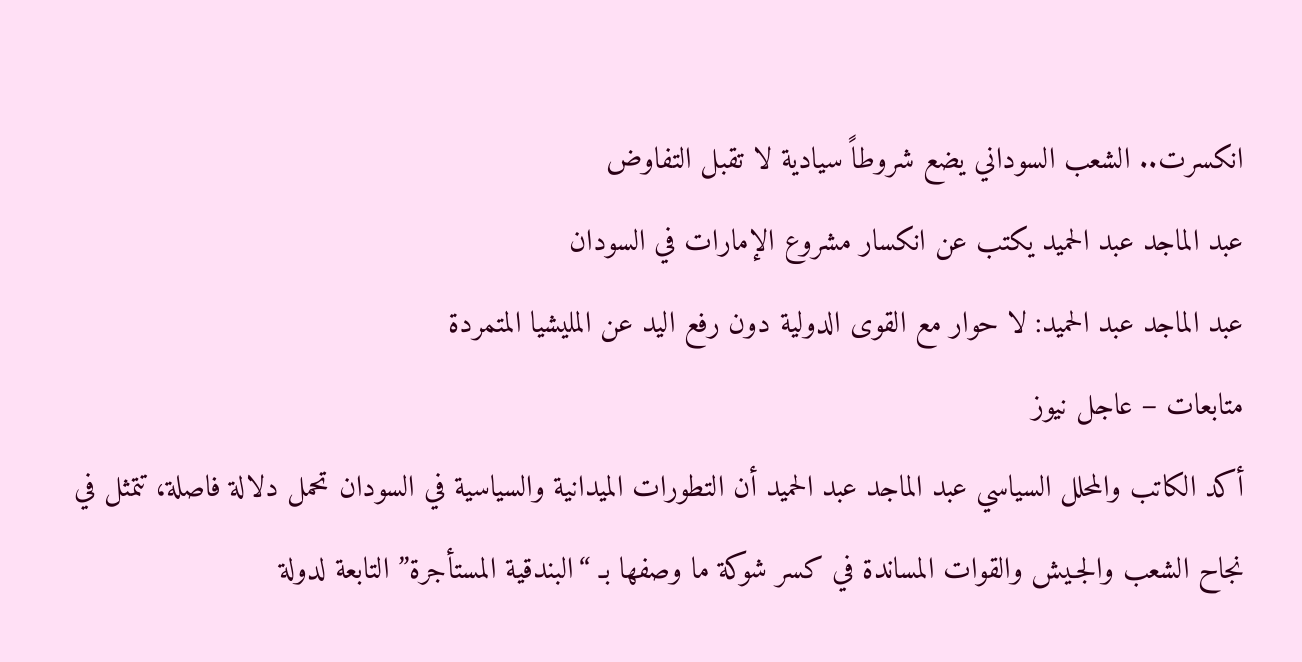انكسرت.. الشعب السوداني يضع شروطاً سيادية لا تقبل التفاوض
عبد الماجد عبد الحميد يكتب عن انكسار مشروع الإمارات في السودان
عبد الماجد عبد الحميد: لا حوار مع القوى الدولية دون رفع اليد عن المليشيا المتمردة
متابعات – عاجل نيوز
أكد الكاتب والمحلل السياسي عبد الماجد عبد الحميد أن التطورات الميدانية والسياسية في السودان تحمل دلالة فاصلة، تتمثل في نجاح الشعب والجـيش والقوات المساندة في كسر شوكة ما وصفها بـ “البندقية المستأجرة” التابعة لدولة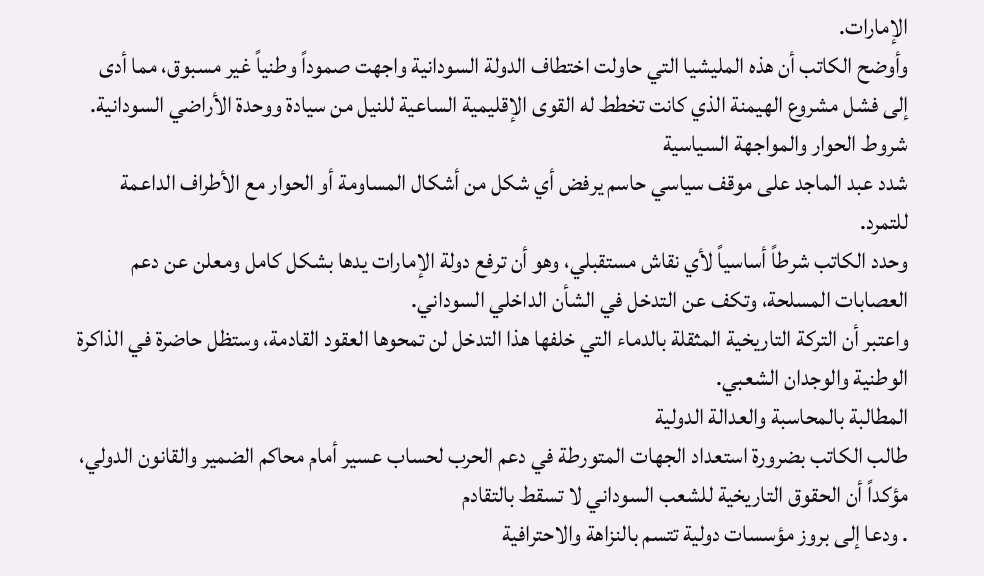الإمارات.
وأوضح الكاتب أن هذه المليشيا التي حاولت اختطاف الدولة السودانية واجهت صموداً وطنياً غير مسبوق، مما أدى إلى فشل مشروع الهيمنة الذي كانت تخطط له القوى الإقليمية الساعية للنيل من سيادة ووحدة الأراضي السودانية.
شروط الحوار والمواجهة السياسية
شدد عبد الماجد على موقف سياسي حاسم يرفض أي شكل من أشكال المساومة أو الحوار مع الأطراف الداعمة للتمرد.
وحدد الكاتب شرطاً أساسياً لأي نقاش مستقبلي، وهو أن ترفع دولة الإمارات يدها بشكل كامل ومعلن عن دعم العصابات المسلحة، وتكف عن التدخل في الشأن الداخلي السوداني.
واعتبر أن التركة التاريخية المثقلة بالدماء التي خلفها هذا التدخل لن تمحوها العقود القادمة، وستظل حاضرة في الذاكرة الوطنية والوجدان الشعبي.
المطالبة بالمحاسبة والعدالة الدولية
طالب الكاتب بضرورة استعداد الجهات المتورطة في دعم الحرب لحساب عسير أمام محاكم الضمير والقانون الدولي، مؤكداً أن الحقوق التاريخية للشعب السوداني لا تسقط بالتقادم
. ودعا إلى بروز مؤسسات دولية تتسم بالنزاهة والاحترافية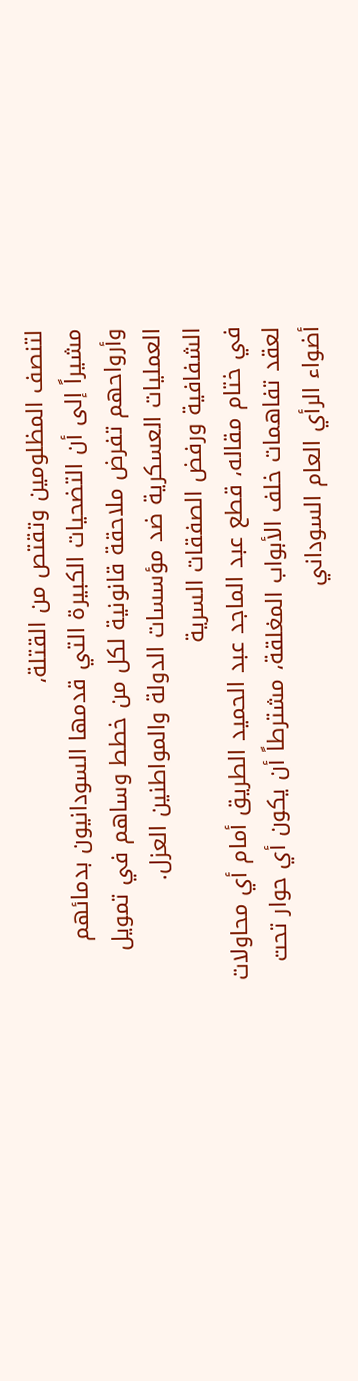لتنصف المظلومين وتقتص من القتلة،
مشيراً إلى أن التضحيات الكبيرة التي قدمها السودانيون بدمائهم وأرواحهم تفرض ملاحقة قانونية لكل من خطط وساهم في تمويل العمليات العسكرية ضد مؤسسات الدولة والمواطنين العزل.
الشفافية ورفض الصفقات السرية
في ختام مقاله، قطع عبد الماجد عبد الحميد الطريق أمام أي محاولات لعقد تفاهمات خلف الأبواب المغلقة، مشترطاً أن يكون أي حوار تحت أضواء الرأي العام السوداني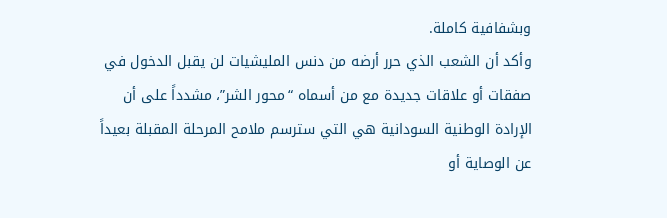وبشفافية كاملة.
وأكد أن الشعب الذي حرر أرضه من دنس المليشيات لن يقبل الدخول في صفقات أو علاقات جديدة مع من أسماه “محور الشر”، مشدداً على أن الإرادة الوطنية السودانية هي التي سترسم ملامح المرحلة المقبلة بعيداً عن الوصاية أو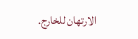الارتهان للخارج.